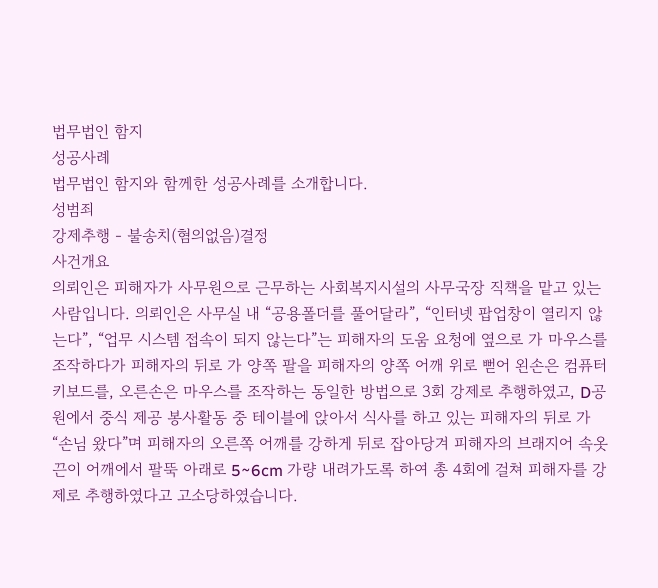법무법인 함지
성공사례
법무법인 함지와 함께한 성공사례를 소개합니다.
성범죄
강제추행 - 불송치(혐의없음)결정
사건개요
의뢰인은 피해자가 사무원으로 근무하는 사회복지시설의 사무국장 직책을 맡고 있는 사람입니다. 의뢰인은 사무실 내 “공용폴더를 풀어달라”, “인터넷 팝업창이 열리지 않는다”, “업무 시스템 접속이 되지 않는다”는 피해자의 도움 요청에 옆으로 가 마우스를 조작하다가 피해자의 뒤로 가 양쪽 팔을 피해자의 양쪽 어깨 위로 뻗어 왼손은 컴퓨터 키보드를, 오른손은 마우스를 조작하는 동일한 방법으로 3회 강제로 추행하였고, D공원에서 중식 제공 봉사활동 중 테이블에 앉아서 식사를 하고 있는 피해자의 뒤로 가 “손님 왔다”며 피해자의 오른쪽 어깨를 강하게 뒤로 잡아당겨 피해자의 브래지어 속옷 끈이 어깨에서 팔뚝 아래로 5~6cm 가량 내려가도록 하여 총 4회에 걸쳐 피해자를 강제로 추행하였다고 고소당하였습니다.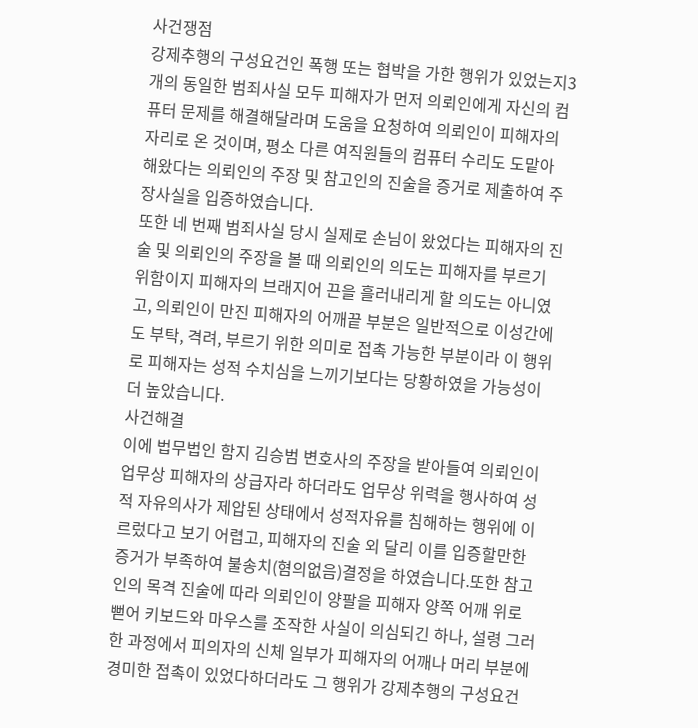사건쟁점
강제추행의 구성요건인 폭행 또는 협박을 가한 행위가 있었는지3개의 동일한 범죄사실 모두 피해자가 먼저 의뢰인에게 자신의 컴퓨터 문제를 해결해달라며 도움을 요청하여 의뢰인이 피해자의 자리로 온 것이며, 평소 다른 여직원들의 컴퓨터 수리도 도맡아 해왔다는 의뢰인의 주장 및 참고인의 진술을 증거로 제출하여 주장사실을 입증하였습니다.
또한 네 번째 범죄사실 당시 실제로 손님이 왔었다는 피해자의 진술 및 의뢰인의 주장을 볼 때 의뢰인의 의도는 피해자를 부르기 위함이지 피해자의 브래지어 끈을 흘러내리게 할 의도는 아니였고, 의뢰인이 만진 피해자의 어깨끝 부분은 일반적으로 이성간에도 부탁, 격려, 부르기 위한 의미로 접촉 가능한 부분이라 이 행위로 피해자는 성적 수치심을 느끼기보다는 당황하였을 가능성이 더 높았습니다.
사건해결
이에 법무법인 함지 김승범 변호사의 주장을 받아들여 의뢰인이 업무상 피해자의 상급자라 하더라도 업무상 위력을 행사하여 성적 자유의사가 제압된 상태에서 성적자유를 침해하는 행위에 이르렀다고 보기 어렵고, 피해자의 진술 외 달리 이를 입증할만한 증거가 부족하여 불송치(혐의없음)결정을 하였습니다.또한 참고인의 목격 진술에 따라 의뢰인이 양팔을 피해자 양쪽 어깨 위로 뻗어 키보드와 마우스를 조작한 사실이 의심되긴 하나, 설령 그러한 과정에서 피의자의 신체 일부가 피해자의 어깨나 머리 부분에 경미한 접촉이 있었다하더라도 그 행위가 강제추행의 구성요건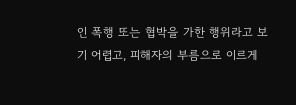인 폭행 또는 협박을 가한 행위라고 보기 어렵고, 피해자의 부름으로 이르게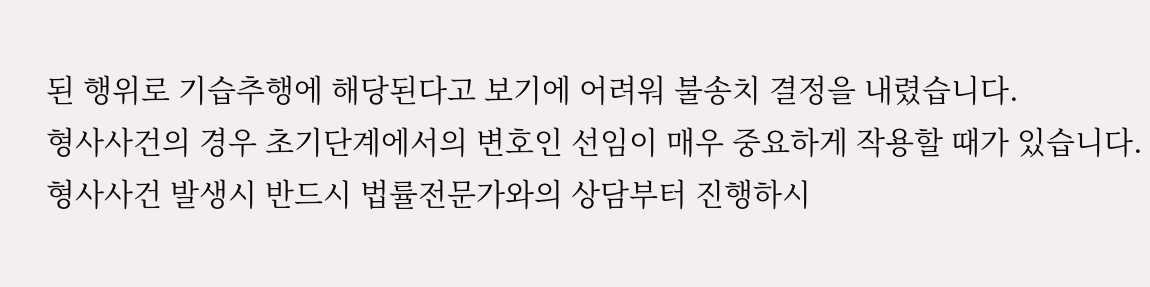된 행위로 기습추행에 해당된다고 보기에 어려워 불송치 결정을 내렸습니다.
형사사건의 경우 초기단계에서의 변호인 선임이 매우 중요하게 작용할 때가 있습니다.
형사사건 발생시 반드시 법률전문가와의 상담부터 진행하시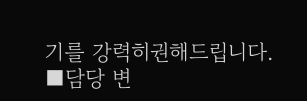기를 강력히권해드립니다.
■담당 변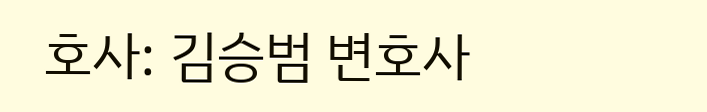호사: 김승범 변호사